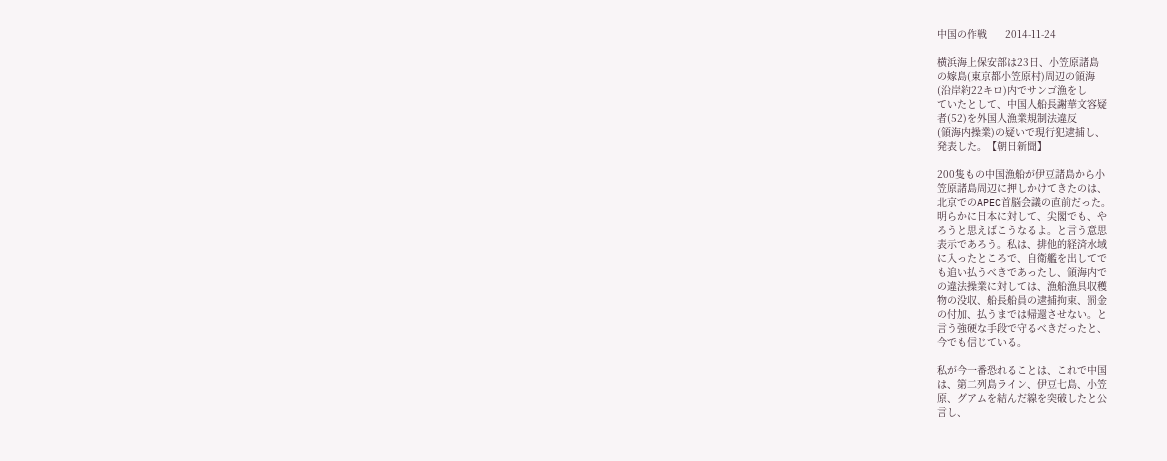中国の作戦      2014-11-24

横浜海上保安部は23日、小笠原諸島
の嫁島(東京都小笠原村)周辺の領海
(沿岸約22キロ)内でサンゴ漁をし
ていたとして、中国人船長謝華文容疑
者(52)を外国人漁業規制法違反
(領海内操業)の疑いで現行犯逮捕し、
発表した。【朝日新聞】

200隻もの中国漁船が伊豆諸島から小
笠原諸島周辺に押しかけてきたのは、
北京でのAPEC首脳会議の直前だった。
明らかに日本に対して、尖閣でも、や
ろうと思えばこうなるよ。と言う意思
表示であろう。私は、排他的経済水域
に入ったところで、自衛艦を出してで
も追い払うべきであったし、領海内で
の違法操業に対しては、漁船漁具収穫
物の没収、船長船員の逮捕拘束、罰金
の付加、払うまでは帰還させない。と
言う強硬な手段で守るべきだったと、
今でも信じている。

私が今一番恐れることは、これで中国
は、第二列島ライン、伊豆七島、小笠
原、グアムを結んだ線を突破したと公
言し、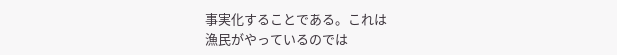事実化することである。これは
漁民がやっているのでは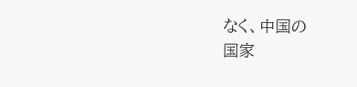なく、中国の
国家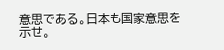意思である。日本も国家意思を
示せ。